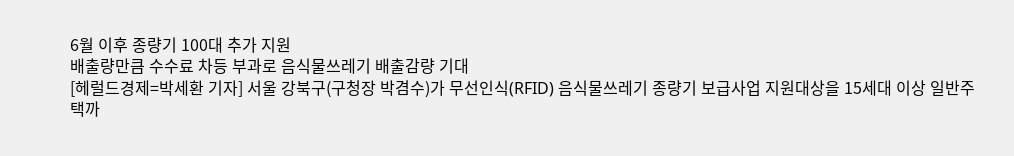6월 이후 종량기 100대 추가 지원
배출량만큼 수수료 차등 부과로 음식물쓰레기 배출감량 기대
[헤럴드경제=박세환 기자] 서울 강북구(구청장 박겸수)가 무선인식(RFID) 음식물쓰레기 종량기 보급사업 지원대상을 15세대 이상 일반주택까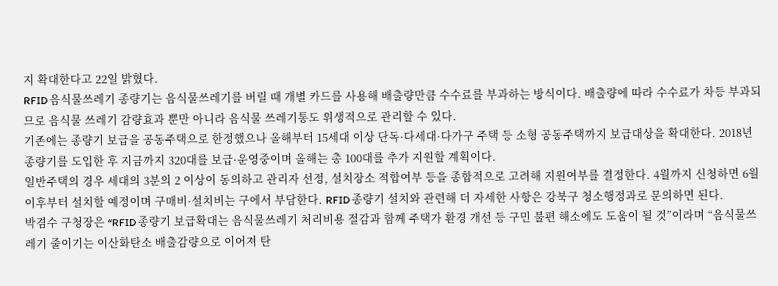지 확대한다고 22일 밝혔다.
RFID 음식물쓰레기 종량기는 음식물쓰레기를 버릴 때 개별 카드를 사용해 배출량만큼 수수료를 부과하는 방식이다. 배출량에 따라 수수료가 차등 부과되므로 음식물 쓰레기 감량효과 뿐만 아니라 음식물 쓰레기통도 위생적으로 관리할 수 있다.
기존에는 종량기 보급을 공동주택으로 한정했으나 올해부터 15세대 이상 단독·다세대·다가구 주택 등 소형 공동주택까지 보급대상을 확대한다. 2018년 종량기를 도입한 후 지금까지 320대를 보급·운영중이며 올해는 총 100대를 추가 지원할 계획이다.
일반주택의 경우 세대의 3분의 2 이상이 동의하고 관리자 선정, 설치장소 적합여부 등을 종합적으로 고려해 지원여부를 결정한다. 4월까지 신청하면 6월 이후부터 설치할 예정이며 구매비·설치비는 구에서 부담한다. RFID 종량기 설치와 관련해 더 자세한 사항은 강북구 청소행정과로 문의하면 된다.
박겸수 구청장은 “RFID 종량기 보급확대는 음식물쓰레기 처리비용 절감과 함께 주택가 환경 개선 등 구민 불편 해소에도 도움이 될 것”이라며 “음식물쓰레기 줄이기는 이산화탄소 배출감량으로 이어져 탄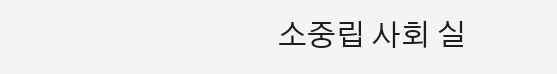소중립 사회 실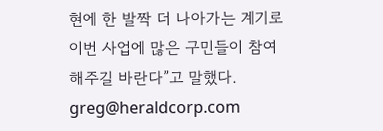현에 한 발짝 더 나아가는 계기로 이번 사업에 많은 구민들이 참여해주길 바란다”고 말했다.
greg@heraldcorp.com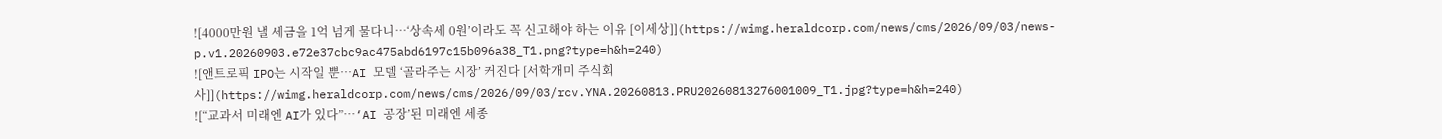![4000만원 낼 세금을 1억 넘게 물다니…‘상속세 0원’이라도 꼭 신고해야 하는 이유 [이세상]](https://wimg.heraldcorp.com/news/cms/2026/09/03/news-p.v1.20260903.e72e37cbc9ac475abd6197c15b096a38_T1.png?type=h&h=240)
![앤트로픽 IPO는 시작일 뿐…AI 모델 ‘골라주는 시장’ 커진다 [서학개미 주식회사]](https://wimg.heraldcorp.com/news/cms/2026/09/03/rcv.YNA.20260813.PRU20260813276001009_T1.jpg?type=h&h=240)
![“교과서 미래엔 AI가 있다”…‘AI 공장’된 미래엔 세종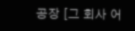공장 [그 회사 어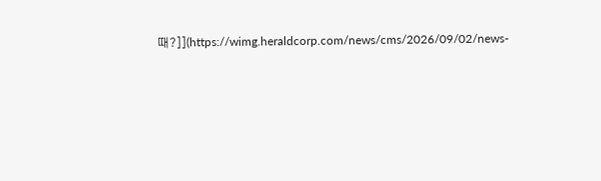때?]](https://wimg.heraldcorp.com/news/cms/2026/09/02/news-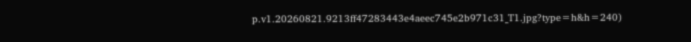p.v1.20260821.9213ff47283443e4aeec745e2b971c31_T1.jpg?type=h&h=240)